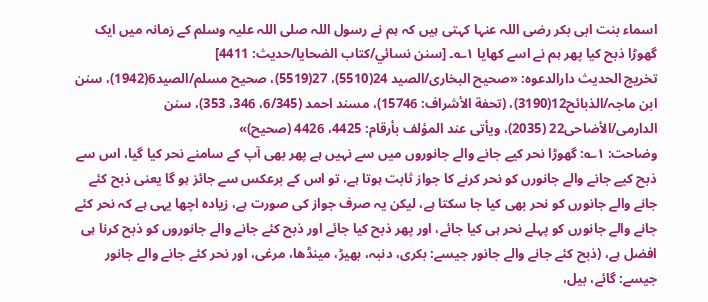اسماء بنت ابی بکر رضی اللہ عنہا کہتی ہیں کہ ہم نے رسول اللہ صلی اللہ علیہ وسلم کے زمانہ میں ایک گھوڑا ذبح کیا پھر ہم نے اسے کھایا ۱؎۔ [سنن نسائي/كتاب الضحايا/حدیث: 4411]
تخریج الحدیث دارالدعوہ: «صحیح البخاری/الصید 24(5510)، 27(5519)، صحیح مسلم/الصید6(1942)، سنن ابن ماجہ/الذبائح12(3190)، (تحفة الأشراف: 15746)، مسند احمد (6/345، 346، 353)، سنن الدارمی/الأضاحی22 (2035)، ویأتی عند المؤلف بأرقام: 4425، 4426 (صحیح)»
وضاحت: ۱؎: گھوڑا نحر کیے جانے والے جانوروں میں سے نہیں ہے پھر بھی آپ کے سامنے نحر کیا گیا، اس سے ذبح کیے جانے والے جانورں کو نحر کرنے کا جواز ثابت ہوتا ہے، تو اس کے برعکس سے جائز ہو گا یعنی ذبح کئے جانے والے جانورں کو نحر بھی کیا جا سکتا ہے، لیکن یہ صرف جواز کی صورت ہے، زیادہ اچھا یہی ہے کہ نحر کئے جانے والے جانورں کو پہلے نحر ہی کیا جائے، اور پھر ذبح کیا جائے اور ذبح کئے جانے والے جانوروں کو ذبح کرنا ہی افضل ہے، (ذبح کئے جانے والے جانور جیسے: بکری، دنبہ، بھیڑ، مینڈھا، مرغی، اور نحر کئے جانے والے جانور جیسے: گائے، بیل،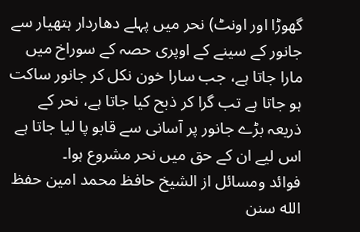گھوڑا اور اونٹ) نحر میں پہلے دھاردار ہتھیار سے جانور کے سینے کے اوپری حصہ کے سوراخ میں مارا جاتا ہے، جب سارا خون نکل کر جانور ساکت ہو جاتا ہے تب گرا کر ذبح کیا جاتا ہے، نحر کے ذریعہ بڑے جانور پر آسانی سے قابو پا لیا جاتا ہے اس لیے ان کے حق میں نحر مشروع ہوا۔
فوائد ومسائل از الشيخ حافظ محمد امين حفظ الله سنن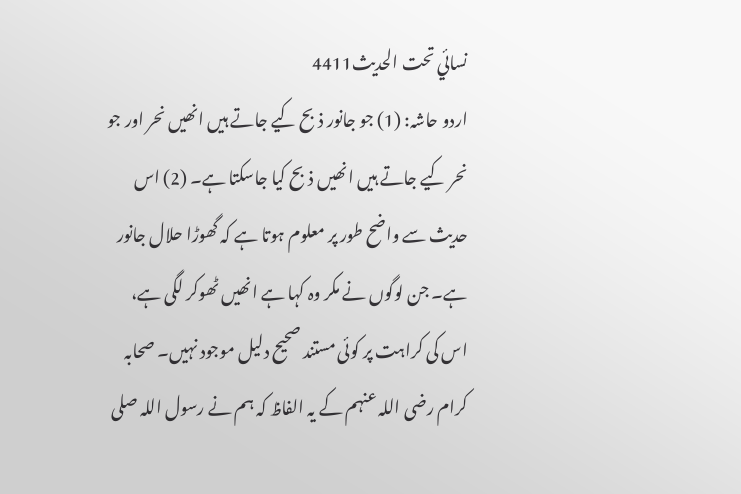نسائي تحت الحديث4411
اردو حاشہ: (1) جو جانور ذبح کیے جاتے ہیں انھیں نحر اور جو نحر کیے جاتے ہیں انھیں ذبح کیا جاسکتا ہے۔ (2) اس حدیث سے واضح طور پر معلوم ہوتا ہے کہ گھوڑا حلال جانور ہے۔ جن لوگوں نے مکر وہ کہا ہے انھیں ٹھوکر لگی ہے، اس کی کراہت پر کوئی مستند صحیح دلیل موجود نہیں۔ صحابہ کرام رضی اللہ عنہم کے یہ الفاظ کہ ہم نے رسول اللہ صلى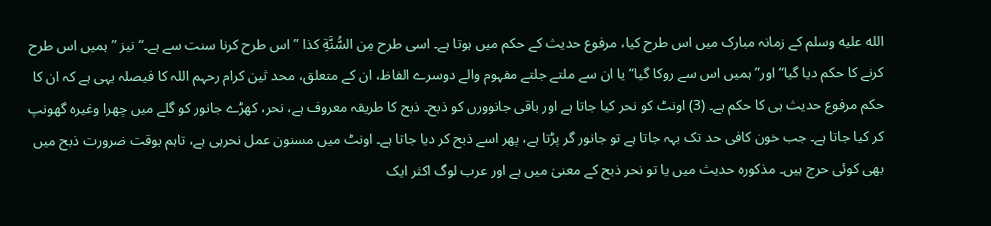الله عليه وسلم کے زمانہ مبارک میں اس طرح کیا، مرفوع حدیث کے حکم میں ہوتا ہے۔ اسی طرح مِن السُّنَّةِ كذا ”اس طرح کرنا سنت سے ہے۔“ نیز ”ہمیں اس طرح کرنے کا حکم دیا گیا“ اور”ہمیں اس سے روکا گیا“ یا ان سے ملتے جلتے مفہوم والے دوسرے الفاظ، ان کے متعلق، محد ثین کرام رحہم اللہ کا فیصلہ یہی ہے کہ ان کا حکم مرفوع حدیث ہی کا حکم ہے۔ (3) اونٹ کو نحر کیا جاتا ہے اور باقی جانوورں کو ذبح۔ ذبح کا طریقہ معروف ہے، نحر، کھڑے جانور کو گلے میں چھرا وغیرہ گھونپ کر کیا جاتا ہے۔ جب خون کافی حد تک بہہ جاتا ہے تو جانور گر پڑتا ہے، پھر اسے ذبح کر دیا جاتا ہے۔ اونٹ میں مسنون عمل نحرہی ہے، تاہم بوقت ضرورت ذبح میں بھی کوئی حرج ہیں۔ مذکورہ حدیث میں یا تو نحر ذبح کے معنیٰ میں ہے اور عرب لوگ اکثر ایک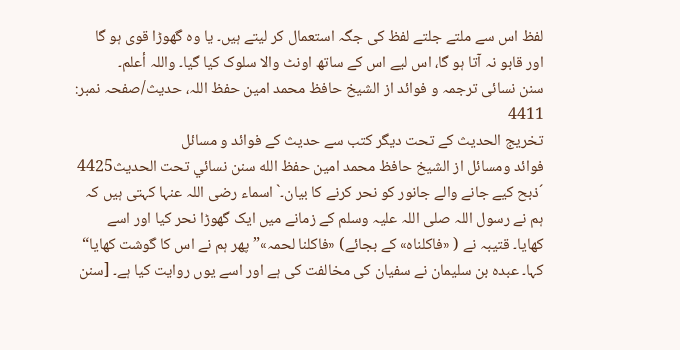لفظ اس سے ملتے جلتے لفظ کی جگہ استعمال کر لیتے ہیں۔ یا وہ گھوڑا قوی ہو گا اور قابو نہ آتا ہو گا، اس لیے اس کے ساتھ اونٹ والا سلوک کیا گیا۔ واللہ أعلم۔
سنن نسائی ترجمہ و فوائد از الشیخ حافظ محمد امین حفظ اللہ، حدیث/صفحہ نمبر: 4411
تخریج الحدیث کے تحت دیگر کتب سے حدیث کے فوائد و مسائل
فوائد ومسائل از الشيخ حافظ محمد امين حفظ الله سنن نسائي تحت الحديث4425
´ذبح کیے جانے والے جانور کو نحر کرنے کا بیان۔` اسماء رضی اللہ عنہا کہتی ہیں کہ ہم نے رسول اللہ صلی اللہ علیہ وسلم کے زمانے میں ایک گھوڑا نحر کیا اور اسے کھایا۔ قتیبہ نے ( «فاکلناہ» کے بجائے) «فاکلنا لحمہ»”پھر ہم نے اس کا گوشت کھایا“ کہا۔ عبدہ بن سلیمان نے سفیان کی مخالفت کی ہے اور اسے یوں روایت کیا ہے۔ [سنن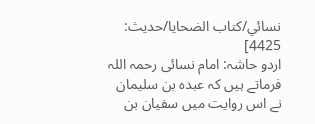نسائي/كتاب الضحايا/حدیث: 4425]
اردو حاشہ: امام نسائی رحمہ اللہ فرماتے ہیں کہ عبدہ بن سلیمان نے اس روایت میں سفیان بن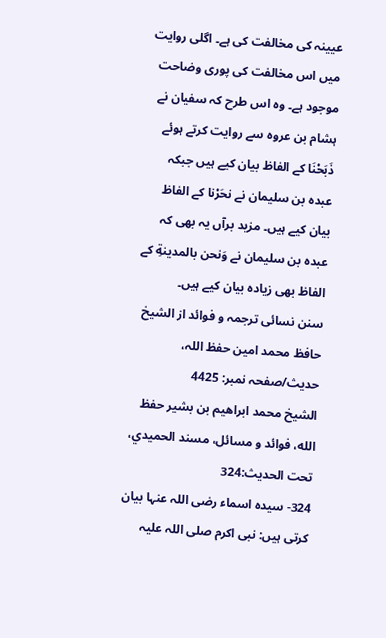عیینہ کی مخالفت کی ہے۔ اگلی روایت میں اس مخالفت کی پوری وضاحت موجود ہے۔ وہ اس طرح کہ سفیان نے ہشام بن عروہ سے روایت کرتے ہوئے ذَبَحْنَا کے الفاظ بیان کیے ہیں جبکہ عبدہ بن سلیمان نے نحَرْنا کے الفاظ بیان کیے ہیں۔ مزید برآں یہ بھی کہ عبدہ بن سلیمان نے وَنحن بالمدينةِ کے الفاظ بھی زیادہ بیان کیے ہیں۔
سنن نسائی ترجمہ و فوائد از الشیخ حافظ محمد امین حفظ اللہ، حدیث/صفحہ نمبر: 4425
الشيخ محمد ابراهيم بن بشير حفظ الله، فوائد و مسائل، مسند الحميدي، تحت الحديث:324
324- سیدہ اسماء رضی اللہ عنہا بیان کرتی ہیں: نبی اکرم صلی اللہ علیہ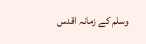وسلم کے زمانہ اقدس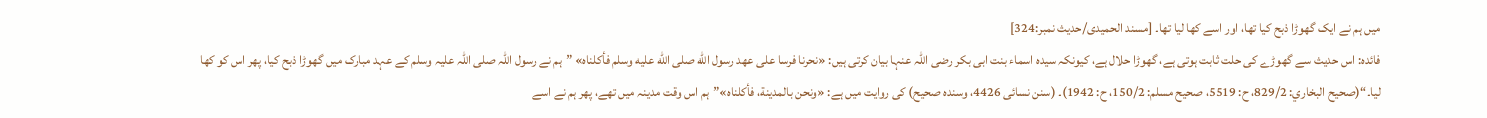میں ہم نے ایک گھوڑا ذبح کیا تھا، اور اسے کھا لیا تھا۔ [مسند الحمیدی/حدیث نمبر:324]
فائدہ: اس حدیث سے گھوڑے کی حلت ثابت ہوتی ہے، گھوڑا حلال ہے، کیونکہ سیدہ اسماء بنت ابی بکر رضی اللہ عنہا بیان کرتی ہیں: «نحرنا فرسا على عهد رسول الله صلى الله عليه وسلم فأكلناه» ”ہم نے رسول اللہ صلی اللہ علیہ وسلم کے عہد مبارک میں گھوڑا ذبح کیا، پھر اس کو کھا لیا۔“(صحیح البخاري: 829/2، ح: 5519، صحيح مسلم: 150/2، ح: 1942)۔ (سنن نسائی 4426، وسندہ صحیح) کی روایت میں ہے: «ونحن بالمدينة، فأكلناه»”ہم اس وقت مدینہ میں تھے، پھر ہم نے اسے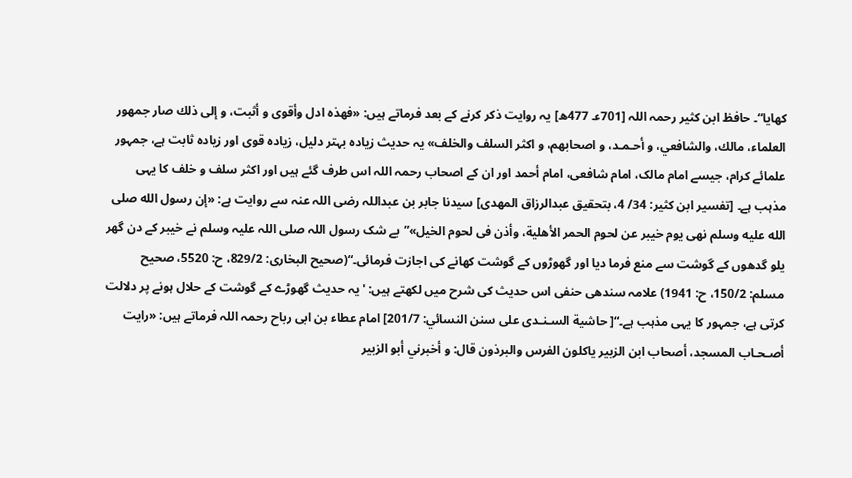کھایا“۔ حافظ ابن کثیر رحمہ اللہ [701ء۔ 477ھ] یہ روایت ذکر کرنے کے بعد فرماتے ہیں: «فهذه ادل وأقوى و أثبت، و إلى ذلك صار جمهور العلماء، مالك، والشافعي، و أحـمـد، و اصحابهم، و اكثر السلف والخلف» یہ حدیث زیادہ بہتر دلیل، زیادہ قوی اور زیادہ ثابت ہے، جمہور علمائے کرام، جیسے امام مالک، امام شافعی، امام أحمد اور ان کے اصحاب رحمہ اللہ اس طرف گئے ہیں اور اکثر سلف و خلف کا یہی مذہب ہے۔ [تفسیر ابن کثیر: 34/ 4، بتحقيق عبدالرزاق المهدی] سیدنا جابر بن عبداللہ رضی اللہ عنہ سے روایت ہے: «إن رسول الله صلى الله عليه وسلم نهى يوم خيبر عن لحوم الحمر الأهلية، وأذن فى لحوم الخيل»”بے شک رسول اللہ صلی اللہ علیہ وسلم نے خیبر کے دن گھر یلو گدھوں کے گوشت سے منع فرما دیا اور گھوڑوں کے گوشت کھانے کی اجازت فرمائی۔“(صحیح البخاری: 829/2، ح: 5520، صحيح مسلم: 150/2، ح: 1941) علامہ سندھی حنفی اس حدیث کی شرح میں لکھتے ہیں: 'یہ حدیث گھوڑے کے گوشت کے حلال ہونے پر دلالت کرتی ہے، جمہور کا یہی مذہب ہے۔“[ حاشية السـنـدى على سنن النسائي: 201/7] امام عطاء بن ابی رباح رحمہ اللہ فرماتے ہیں: «رايت أصـحـاب المسجد، أصحاب ابن الزبير ياكلون الفرس والبرذون قال: و أخبرني أبو الزبير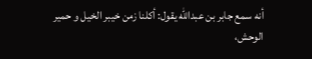أنه سمع جابر بن عبدالله يقول: أكلنا زمن خيبر الخيل و حمير الوحش،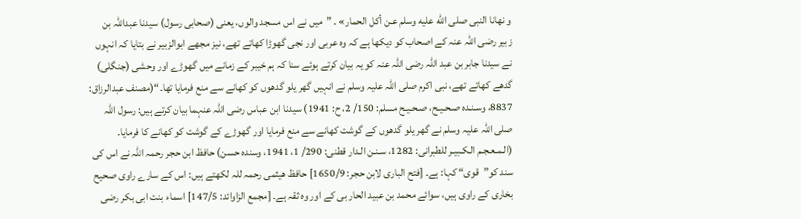و نهانا النبى صلى الله عليه وسلم عـن أكل الحمار» ۔ ”میں نے اس مسجد والوں، یعنی (صحابی رسول) سیدنا عبداللہ بن زبیر رضی اللہ عنہ کے اصحاب کو دیکھا ہے کہ وہ عربی اور نجی گھوڑا کھاتے تھے، نیز مجھے ابوالزبیر نے بتایا کہ انہوں نے سیدنا جابر بن عبد اللہ رضی اللہ عنہ کو یہ بیان کرتے ہوئے سنا کہ ہم خیبر کے زمانے میں گھوڑے اور وحشی (جنگلی) گدھے کھاتے تھے، نبی اکرم صلی اللہ علیہ وسلم نے انہیں گھر یلو گدھوں کو کھانے سے منع فرمایا تھا۔“(مصنف عبدالرزاق: 8837، وسـنـده صـحـيـح، صـحـيـح مسلم: 150/ 2، ح: 1941) سیدنا ابن عباس رضی اللہ عنہما بیان کرتے ہیں: رسول اللہ صلی اللہ علیہ وسلم نے گھر یلو گدھوں کے گوشت کھانے سے منع فرمایا اور گھوڑے کے گوشت کو کھانے کا فرمایا۔ (الـمـعـجـم الـكـبيـر للطبرانی: 1282، سـنـن الـدار قطنی: 290/ 1، 1941، وسندہ حسن) حافظ ابن حجر رحمہ اللہ نے اس کی سند کو”قوی“ کہا: ہے۔ [فتح الباری لابن حجر: 1650/9] حافظ ھیثمی رحمہ للہ لکھتے ہیں: اس کے سارے راوی صحیح بخاری کے راوی ہیں، سوائے محمد بن عبید الحار بی کے اور وہ ثقہ ہے۔ [مجمع الزاوائد: 147/5] اسماء بنت ابی بکر رضی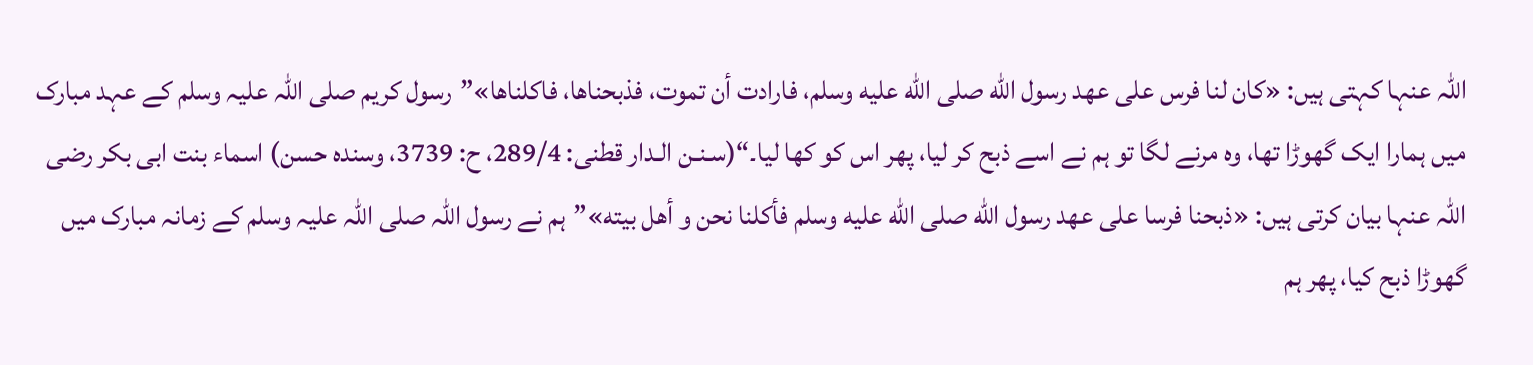اللہ عنہا کہتی ہیں: «كان لنا فرس على عهد رسول الله صلى الله عليه وسلم، فارادت أن تموت، فذبحناها، فاكلناها»”رسول کریم صلی اللہ علیہ وسلم کے عہد مبارک میں ہمارا ایک گھوڑا تھا، وہ مرنے لگا تو ہم نے اسے ذبح کر لیا، پھر اس کو کھا لیا۔“(سـنـن الـدار قطنی: 289/4، ح: 3739، وسنده حسن) اسماء بنت ابی بکر رضی اللہ عنہا بیان کرتی ہیں: «ذبحنا فرسا على عهد رسول الله صلى الله عليه وسلم فأكلنا نحن و أهل بيته»”ہم نے رسول اللہ صلی اللہ علیہ وسلم کے زمانہ مبارک میں گھوڑا ذبح کیا، پھر ہم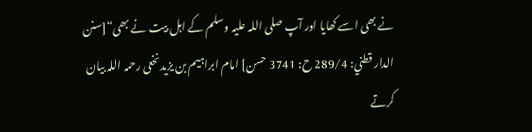نے بھی اسے کھایا اور آپ صلی اللہ علیہ وسلم کے اہل بیت نے بھی“[سنن الدار قطني: 289/4 ح: 3741 حسن] امام ابراہیم بن یزیدنخعی رحمہ اللہ بیان کرتے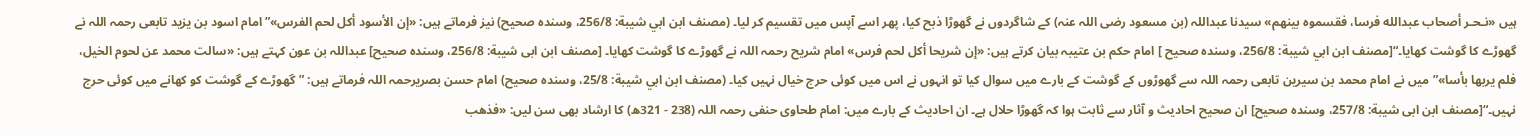ہیں «نـحـر أصحاب عبدالله فرسا، فقسموه بينهم» سیدنا عبداللہ (بن مسعود رضی اللہ عنہ) کے شاگردوں نے گھوڑا ذبح کیا، پھر اسے آپس میں تقسیم کر لیا۔ (مصنف ابن ابي شيبة: 256/8، وسندہ صحیح) نیز فرماتے ہیں: «إن الأسود أكل لحم الفرس»”امام اسود بن یزید تابعی رحمہ اللہ نے گھوڑے کا گوشت کھایا۔“[مصنف ابن ابي شيبة: 256/8، وسنده صحيح ] امام حکم بن عتیبہ بیان کرتے ہیں: «إن شريحا أكل لحم فرس» امام شریح رحمہ اللہ نے گھوڑے کا گوشت کھایا۔ [مصنف ابن ابی شيبة: 256/8، وسنده صحيح] عبداللہ بن عون کہتے ہیں: «سالت محمد عن لحوم الخيل، فلم يربها بأسا»”میں نے امام محمد بن سیرین تابعی رحمہ اللہ سے گھوڑوں کے گوشت کے بارے میں سوال کیا تو انہوں نے اس میں کوئی حرج خیال نہیں کیا۔ (مصنف ابن ابي شيبة: 25/8، وسنده صحیح) امام حسن بصریرحمہ اللہ فرماتے ہیں: ”گھوڑے کے گوشت کو کھانے میں کوئی حرج نہیں۔“[مصنف ابن ابی شيبة: 257/8، وسنده صحيح] ان صحیح احادیث و آثار سے ثابت ہوا کہ گھوڑا حلال ہے۔ ان احادیث کے بارے میں: امام طحاوی حنفی رحمہ اللہ (238 - 321ھ) کا ارشاد بھی سن لیں: «فذهب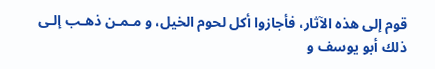قوم إلى هذه الآثار، فأجازوا أكل لحوم الخيل، و مـمـن ذهـب إلـى ذلك أبو يوسف و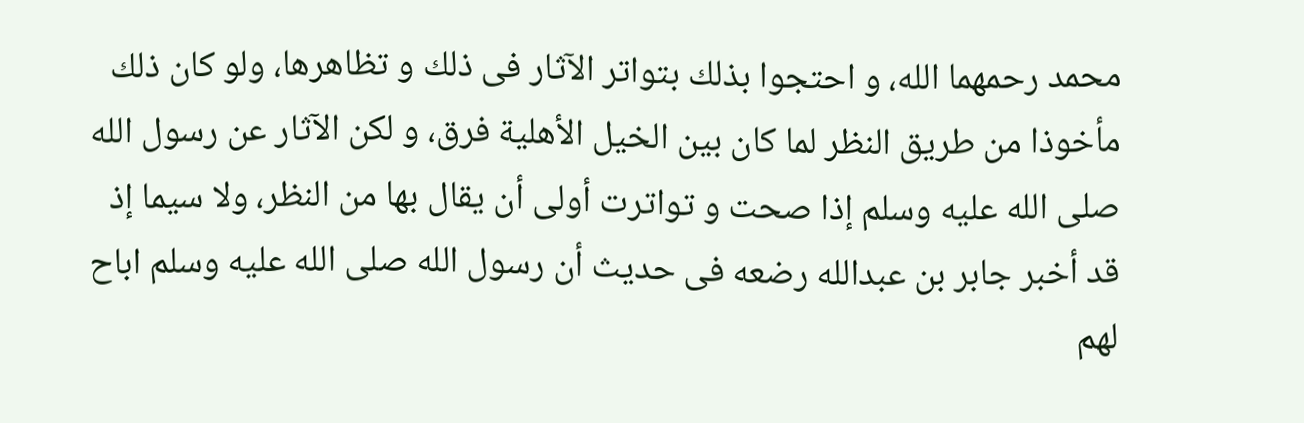محمد رحمهما الله، و احتجوا بذلك بتواتر الآثار فى ذلك و تظاهرها، ولو كان ذلك مأخوذا من طريق النظر لما كان بين الخيل الأهلية فرق، و لكن الآثار عن رسول الله صلى الله عليه وسلم إذا صحت و تواترت أولى أن يقال بها من النظر، ولا سيما إذ قد أخبر جابر بن عبدالله رضعه فى حديث أن رسول الله صلى الله عليه وسلم اباح لهم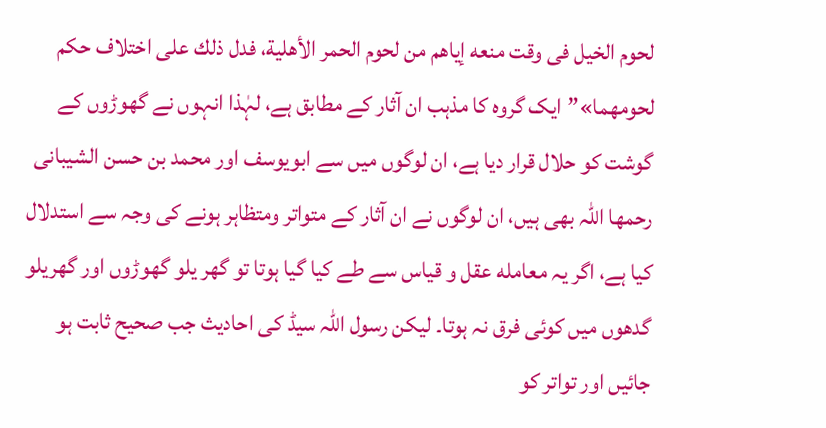لحوم الخيل فى وقت منعه إياهم من لحوم الحمر الأهلية، فدل ذلك على اختلاف حكم لحومهما»”ایک گروہ کا مذہب ان آثار کے مطابق ہے، لہٰذا انہوں نے گھوڑوں کے گوشت کو حلال قرار دیا ہے، ان لوگوں میں سے ابویوسف اور محمد بن حسن الشیبانی رحمها اللہ بھی ہیں، ان لوگوں نے ان آثار کے متواتر ومتظاہر ہونے کی وجہ سے استدلال کیا ہے، اگر یہ معامله عقل و قیاس سے طے کیا گیا ہوتا تو گھر یلو گھوڑوں اور گھریلو گدھوں میں کوئی فرق نہ ہوتا۔ لیکن رسول اللہ سیڈ کی احادیث جب صحیح ثابت ہو جائیں اور تواتر کو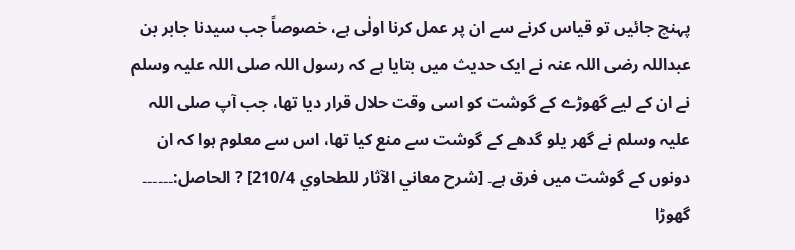پہنچ جائیں تو قیاس کرنے سے ان پر عمل کرنا اولٰی ہے، خصوصاً جب سیدنا جابر بن عبداللہ رضی اللہ عنہ نے ایک حدیث میں بتایا ہے کہ رسول اللہ صلی اللہ علیہ وسلم نے ان کے لیے گھوڑے کے گوشت کو اسی وقت حلال قرار دیا تھا، جب آپ صلی اللہ علیہ وسلم نے گھر یلو گدھے کے گوشت سے منع کیا تھا، اس سے معلوم ہوا کہ ان دونوں کے گوشت میں فرق ہے۔ [شرح معاني الآثار للطحاوي 210/4] ? الحاصل:۔۔۔۔۔۔ گھوڑا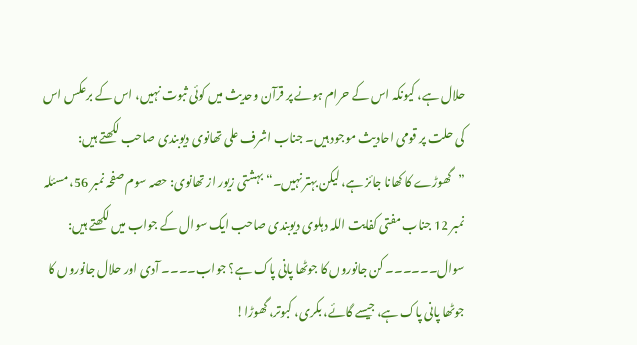حلال ہے، کیونکہ اس کے حرام ہونے پر قرآن وحدیث میں کوئی ثبوت نہیں، اس کے برعکس اس کی حلت پر قومی احادیث موجود ہیں۔ جناب اشرف علی تھانوی دیوبندی صاحب لکھتے ہیں: ”گھوڑے کا کھانا جائز ہے، لیکن بہتر نہیں۔“ بہشتی زیور از تھانوی: حصہ سوم صفحہ نمبر 56، مسئلہ نمبر 12 جناب مفتی کفایت اللہ دہلوی دیوبندی صاحب ایک سوال کے جواب میں لکھتے ہیں: سوال۔۔۔۔۔۔ کن جانوروں کا جوٹھا پانی پاک ہے؟ جواب۔۔۔۔ آدی اور حلال جانوروں کا جوٹھا پانی پاک ہے، جیسے گائے، بکری، کبوتر، گھوڑا!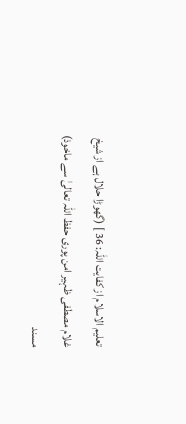تعلیم الاسلام از کفایت اللہ: 36 ] (گھوڑا حلال ہے از شیخ غلام مصطفی ظہیر امن پوری حفظ اللہ تعالیٰ سے ماخوذ)
مسند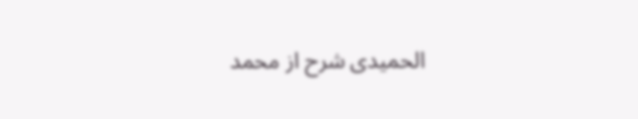الحمیدی شرح از محمد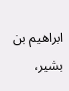ابراهيم بن بشير،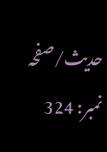حدیث/صفحہ نمبر: 324